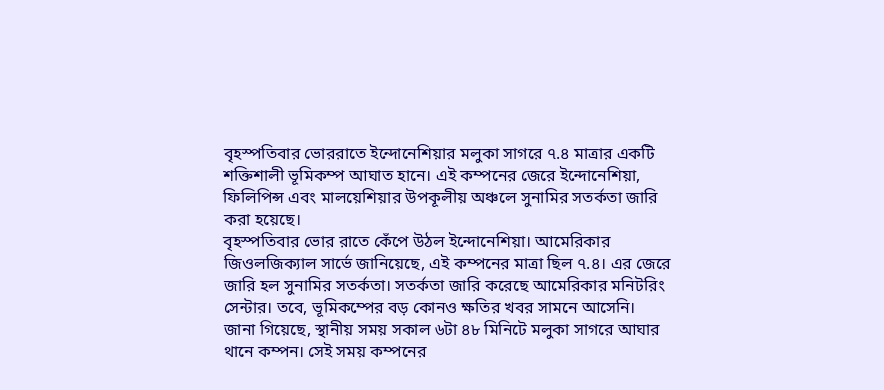বৃহস্পতিবার ভোররাতে ইন্দোনেশিয়ার মলুকা সাগরে ৭.৪ মাত্রার একটি শক্তিশালী ভূমিকম্প আঘাত হানে। এই কম্পনের জেরে ইন্দোনেশিয়া, ফিলিপিন্স এবং মালয়েশিয়ার উপকূলীয় অঞ্চলে সুনামির সতর্কতা জারি করা হয়েছে।
বৃহস্পতিবার ভোর রাতে কেঁপে উঠল ইন্দোনেশিয়া। আমেরিকার জিওলজিক্যাল সার্ভে জানিয়েছে, এই কম্পনের মাত্রা ছিল ৭.৪। এর জেরে জারি হল সুনামির সতর্কতা। সতর্কতা জারি করেছে আমেরিকার মনিটরিং সেন্টার। তবে, ভূমিকম্পের বড় কোনও ক্ষতির খবর সামনে আসেনি।
জানা গিয়েছে, স্থানীয় সময় সকাল ৬টা ৪৮ মিনিটে মলুকা সাগরে আঘার থানে কম্পন। সেই সময় কম্পনের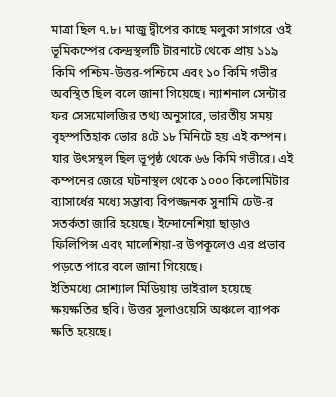মাত্রা ছিল ৭.৮। মাজু দ্বীপের কাছে মলুকা সাগরে ওই ভূমিকম্পের কেন্দ্রস্থলটি টারনাটে থেকে প্রায় ১১৯ কিমি পশ্চিম-উত্তর-পশ্চিমে এবং ১০ কিমি গভীর অবস্থিত ছিল বলে জানা গিয়েছে। ন্যাশনাল সেন্টার ফর সেসমোলজির তথ্য অনুসারে, ভারতীয় সময় বৃহস্পতিহাক ভোর ৪টে ১৮ মিনিটে হয় এই কম্পন। যার উৎসস্থল ছিল ভূপৃষ্ঠ থেকে ৬৬ কিমি গভীরে। এই কম্পনের জেরে ঘটনাস্থল থেকে ১০০০ কিলোমিটার ব্যাসার্ধের মধ্যে সম্ভাব্য বিপজ্জনক সুনামি ঢেউ-র সতর্কতা জারি হয়েছে। ইন্দোনেশিয়া ছাড়াও ফিলিপিন্স এবং মালেশিয়া-র উপকূলেও এর প্রভাব পড়তে পারে বলে জানা গিয়েছে।
ইতিমধ্যে সোশ্যাল মিডিয়ায় ভাইরাল হয়েছে ক্ষয়ক্ষতির ছবি। উত্তর সুলাওয়েসি অঞ্চলে ব্যাপক ক্ষতি হয়েছে।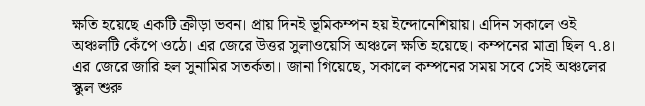ক্ষতি হয়েছে একটি ক্রীড়া ভবন। প্রায় দিনই ভূমিকম্পন হয় ইন্দোনেশিয়ায়। এদিন সকালে ওই অঞ্চলটি কেঁপে ওঠে। এর জেরে উত্তর সুলাওয়েসি অঞ্চলে ক্ষতি হয়েছে। কম্পনের মাত্রা ছিল ৭.৪। এর জেরে জারি হল সুনামির সতর্কতা। জানা গিয়েছে, সকালে কম্পনের সময় সবে সেই অঞ্চলের স্কুল শুরু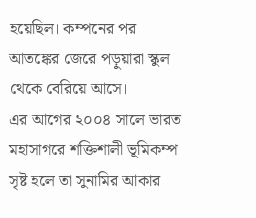হয়েছিল। কম্পনের পর আতঙ্কের জেরে পড়ুয়ারা স্কুল থেকে বেরিয়ে আসে।
এর আগের ২০০৪ সালে ভারত মহাসাগরে শক্তিশালী ভূমিকম্প সৃষ্ট হলে তা সুনামির আকার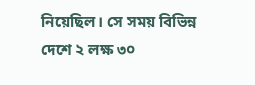নিয়েছিল। সে সময় বিভিন্ন দেশে ২ লক্ষ ৩০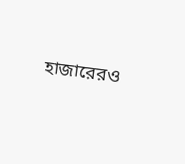হাজারেরও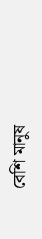বেশি মানুষ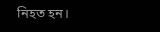নিহত হন।